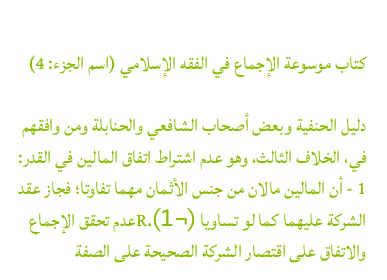كتاب موسوعة الإجماع في الفقه الإسلامي (اسم الجزء: 4)

دليل الحنفية وبعض أصحاب الشافعي والحنابلة ومن وافقهم في، الخلاف الثالث، وهو عدم اشتراط اتفاق المالين في القدر:
1 - أن المالين مالان من جنس الأثمان مهما تفاوتا؛ فجاز عقد الشركة عليهما كما لو تساويا (¬1).Rعدم تحقق الإجماع والاتفاق على اقتصار الشركة الصحيحة على الصفة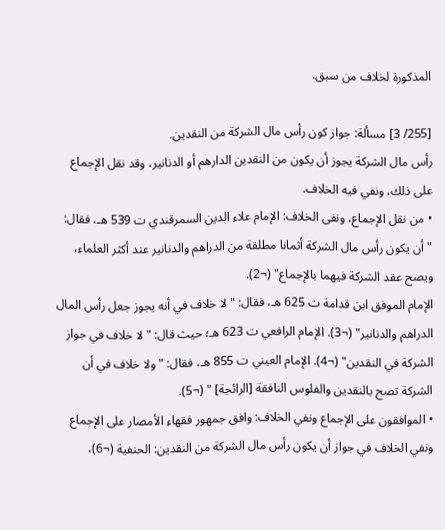المذكورة لخلاف من سبق.

[255/ 3] مسألة: جواز كون رأس مال الشركة من النقدين.
رأس مال الشركة يجوز أن يكون من النقدين الدارهم أو الدنانير، وقد نقل الإجماع على ذلك، ونفي فيه الخلاف.
• من نقل الإجماع، ونفى الخلاف: الإمام علاء الدين السمرقندي ت 539 هـ، فقال: "أن يكون رأس مال الشركة أثمانا مطلقة من الدراهم والدنانير عند أكثر العلماء، ويصح عقد الشركة فيهما بالإجماع" (¬2).
الإمام الموفق ابن قدامة ت 625 هـ، فقال: "لا خلاف في أنه يجوز جعل رأس المال الدراهم والدنانير" (¬3). الإمام الرافعي ت 623 هـ؛ حيث قال: "لا خلاف في جواز الشركة في النقدين" (¬4). الإمام العيني ت 855 هـ، فقال: "ولا خلاف في أن الشركة تصح بالنقدين والفلوس النافقة [الرائجة] " (¬5).
• الموافقون على الإجماع ونفي الخلاف: وافق جمهور فقهاء الأمصار على الإجماع ونفي الخلاف في جواز أن يكون رأس مال الشركة من النقدين: الحنفية (¬6)،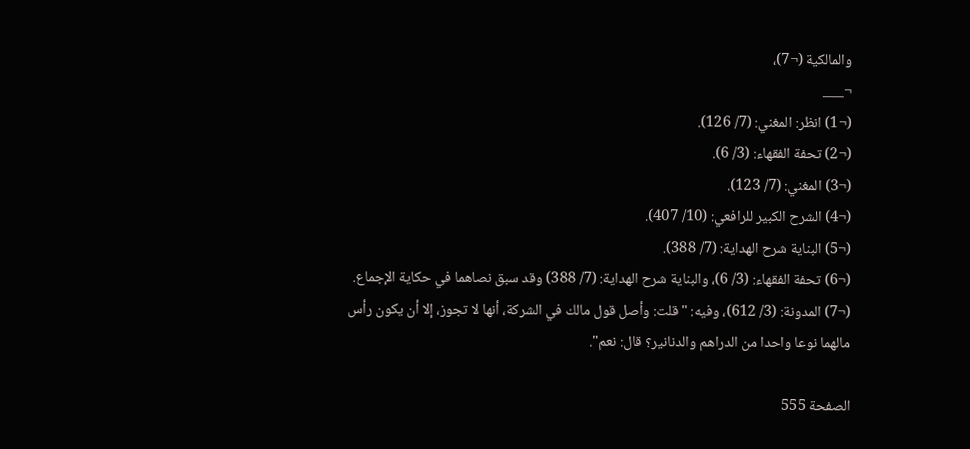والمالكية (¬7)،
¬___
(¬1) انظر: المغني: (7/ 126).
(¬2) تحفة الفقهاء: (3/ 6).
(¬3) المغني: (7/ 123).
(¬4) الشرح الكبير للرافعي: (10/ 407).
(¬5) البناية شرح الهداية: (7/ 388).
(¬6) تحفة الفقهاء: (3/ 6)، والبناية شرح الهداية: (7/ 388) وقد سبق نصاهما في حكاية الإجماع.
(¬7) المدونة: (3/ 612)، وفيه: "قلت: وأصل قول مالك في الشركة، أنها لا تجوز، إلا أن يكون رأس مالهما نوعا واحدا من الدراهم والدنانير؟ قال: نعم".

الصفحة 555